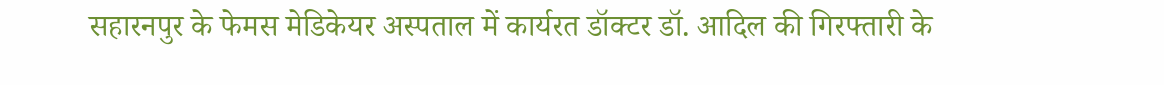सहारनपुर के फेमस मेडिकेयर अस्पताल में कार्यरत डॉक्टर डॉ. आदिल की गिरफ्तारी के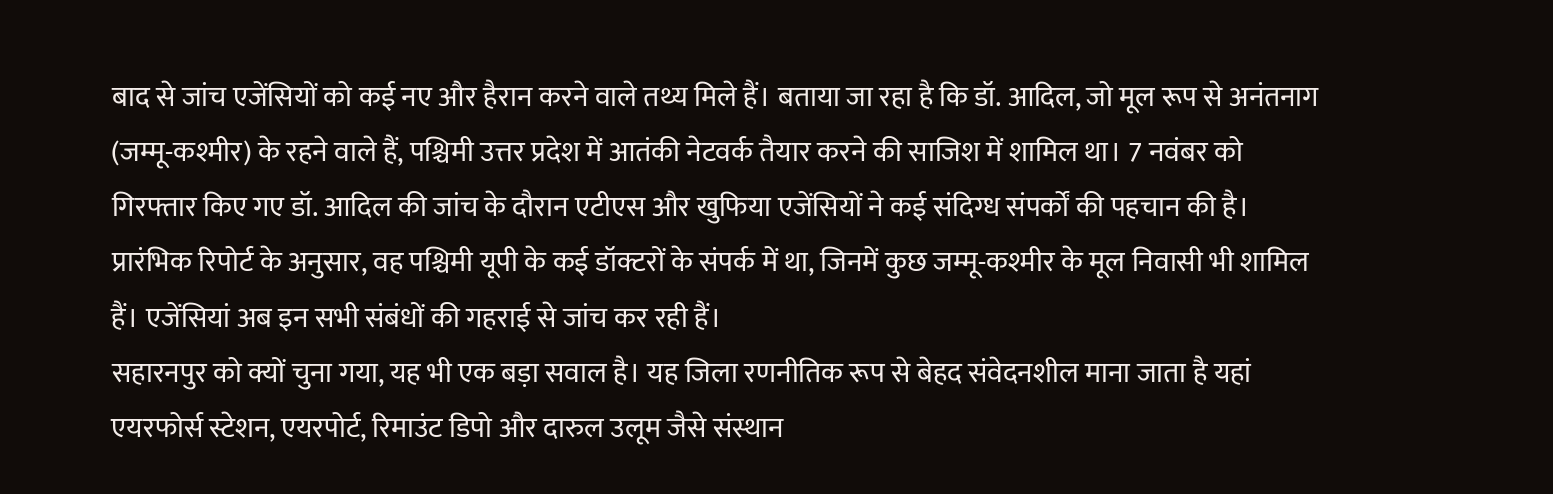बाद से जांच एजेंसियों को कई नए और हैरान करने वाले तथ्य मिले हैं। बताया जा रहा है कि डॉ. आदिल, जो मूल रूप से अनंतनाग (जम्मू-कश्मीर) के रहने वाले हैं, पश्चिमी उत्तर प्रदेश में आतंकी नेटवर्क तैयार करने की साजिश में शामिल था। 7 नवंबर को गिरफ्तार किए गए डॉ. आदिल की जांच के दौरान एटीएस और खुफिया एजेंसियों ने कई संदिग्ध संपर्कों की पहचान की है। प्रारंभिक रिपोर्ट के अनुसार, वह पश्चिमी यूपी के कई डॉक्टरों के संपर्क में था, जिनमें कुछ जम्मू-कश्मीर के मूल निवासी भी शामिल हैं। एजेंसियां अब इन सभी संबंधों की गहराई से जांच कर रही हैं।
सहारनपुर को क्यों चुना गया, यह भी एक बड़ा सवाल है। यह जिला रणनीतिक रूप से बेहद संवेदनशील माना जाता है यहां एयरफोर्स स्टेशन, एयरपोर्ट, रिमाउंट डिपो और दारुल उलूम जैसे संस्थान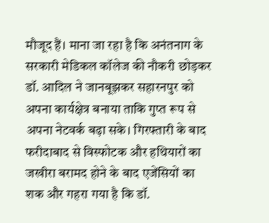मौजूद हैं। माना जा रहा है कि अनंतनाग के सरकारी मेडिकल कॉलेज की नौकरी छोड़कर डॉ. आदिल ने जानबूझकर सहारनपुर को अपना कार्यक्षेत्र बनाया ताकि गुप्त रूप से अपना नेटवर्क बढ़ा सके। गिरफ्तारी के बाद फरीदाबाद से विस्फोटक और हथियारों का जखीरा बरामद होने के बाद एजेंसियों का शक और गहरा गया है कि डॉ.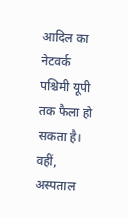आदिल का नेटवर्क पश्चिमी यूपी तक फैला हो सकता है।
वहीं, अस्पताल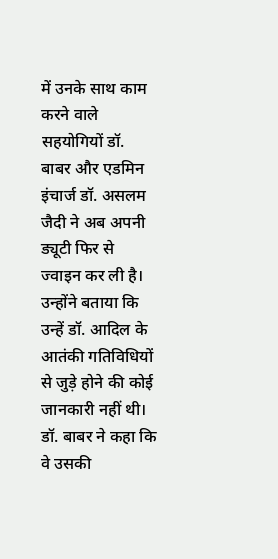में उनके साथ काम करने वाले सहयोगियों डॉ. बाबर और एडमिन इंचार्ज डॉ. असलम जैदी ने अब अपनी ड्यूटी फिर से ज्वाइन कर ली है। उन्होंने बताया कि उन्हें डॉ. आदिल के आतंकी गतिविधियों से जुड़े होने की कोई जानकारी नहीं थी। डॉ. बाबर ने कहा कि वे उसकी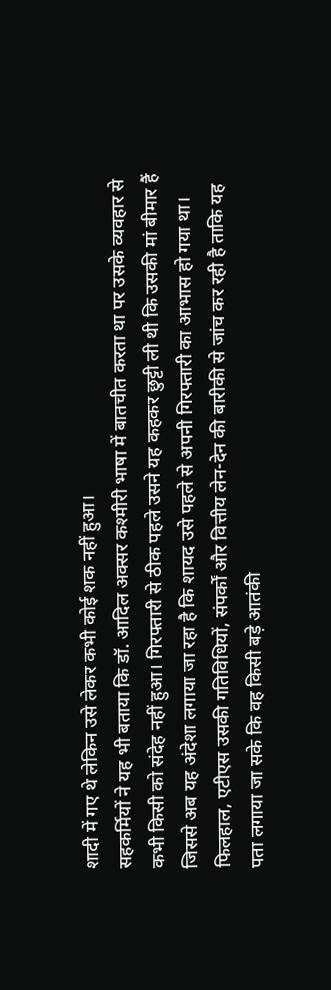शादी में गए थे लेकिन उसे लेकर कभी कोई शक नहीं हुआ।
सहकर्मियों ने यह भी बताया कि डॉ. आदिल अक्सर कश्मीरी भाषा में बातचीत करता था पर उसके व्यवहार से कभी किसी को संदेह नहीं हुआ। गिरफ्तारी से ठीक पहले उसने यह कहकर छुट्टी ली थी कि उसकी मां बीमार हैं जिससे अब यह अंदेशा लगाया जा रहा है कि शायद उसे पहले से अपनी गिरफ्तारी का आभास हो गया था। फिलहाल, एटीएस उसकी गतिविधियों, संपर्कों और वित्तीय लेन-देन की बारीकी से जांच कर रही है ताकि यह पता लगाया जा सके कि वह किसी बड़े आतंकी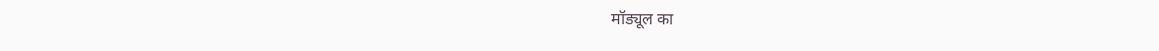मॉड्यूल का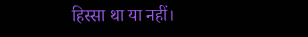हिस्सा था या नहीं।